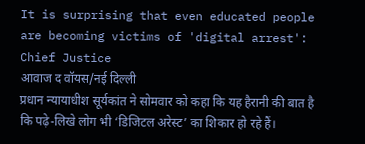It is surprising that even educated people are becoming victims of 'digital arrest': Chief Justice
आवाज द वॉयस/नई दिल्ली
प्रधान न्यायाधीश सूर्यकांत ने सोमवार को कहा कि यह हैरानी की बात है कि पढ़े-लिखे लोग भी ‘डिजिटल अरेस्ट’ का शिकार हो रहे हैं।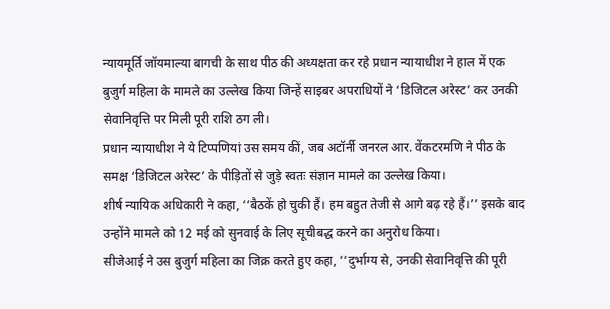न्यायमूर्ति जॉयमाल्या बागची के साथ पीठ की अध्यक्षता कर रहे प्रधान न्यायाधीश ने हाल में एक बुजुर्ग महिला के मामले का उल्लेख किया जिन्हें साइबर अपराधियों ने ‘डिजिटल अरेस्ट’ कर उनकी सेवानिवृत्ति पर मिली पूरी राशि ठग ली।
प्रधान न्यायाधीश ने ये टिप्पणियां उस समय कीं, जब अटॉर्नी जनरल आर. वेंकटरमणि ने पीठ के समक्ष ‘डिजिटल अरेस्ट’ के पीड़ितों से जुड़े स्वतः संज्ञान मामले का उल्लेख किया।
शीर्ष न्यायिक अधिकारी ने कहा, ‘‘बैठकें हो चुकी हैं। हम बहुत तेजी से आगे बढ़ रहे हैं।’’ इसके बाद उन्होंने मामले को 12 मई को सुनवाई के लिए सूचीबद्ध करने का अनुरोध किया।
सीजेआई ने उस बुजुर्ग महिला का जिक्र करते हुए कहा, ‘‘दुर्भाग्य से, उनकी सेवानिवृत्ति की पूरी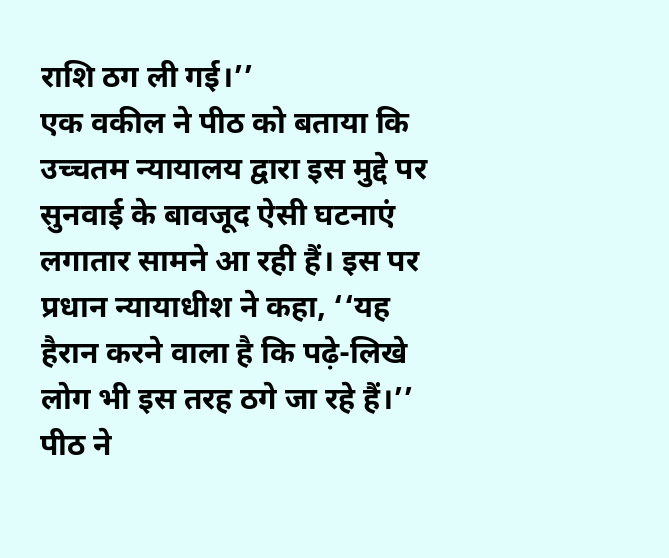राशि ठग ली गई।’’
एक वकील ने पीठ को बताया कि उच्चतम न्यायालय द्वारा इस मुद्दे पर सुनवाई के बावजूद ऐसी घटनाएं लगातार सामने आ रही हैं। इस पर प्रधान न्यायाधीश ने कहा, ‘‘यह हैरान करने वाला है कि पढ़े-लिखे लोग भी इस तरह ठगे जा रहे हैं।’’
पीठ ने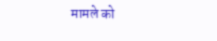मामले को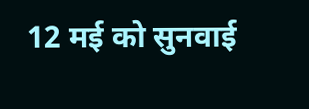12 मई को सुनवाई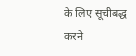के लिए सूचीबद्ध करने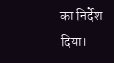का निर्देश दिया।